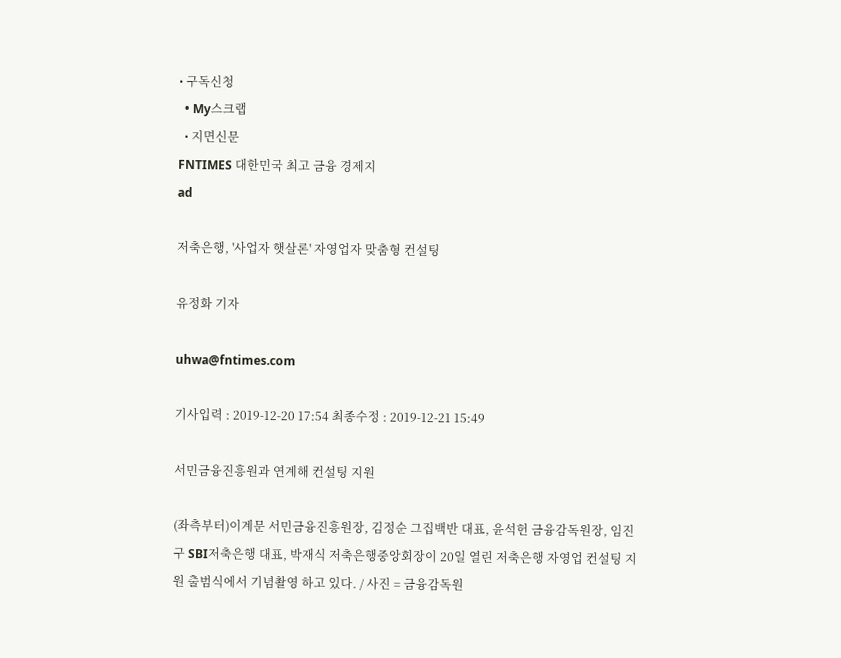• 구독신청
  • My스크랩
  • 지면신문
FNTIMES 대한민국 최고 금융 경제지
ad

저축은행, '사업자 햇살론' 자영업자 맞춤형 컨설팅

유정화 기자

uhwa@fntimes.com

기사입력 : 2019-12-20 17:54 최종수정 : 2019-12-21 15:49

서민금융진흥원과 연계해 컨설팅 지원

(좌측부터)이계문 서민금융진흥원장, 김정순 그집백반 대표, 윤석헌 금융감독원장, 임진구 SBI저축은행 대표, 박재식 저축은행중앙회장이 20일 열린 저축은행 자영업 컨설팅 지원 출범식에서 기념촬영 하고 있다. / 사진 = 금융감독원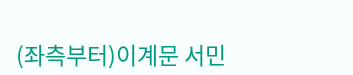(좌측부터)이계문 서민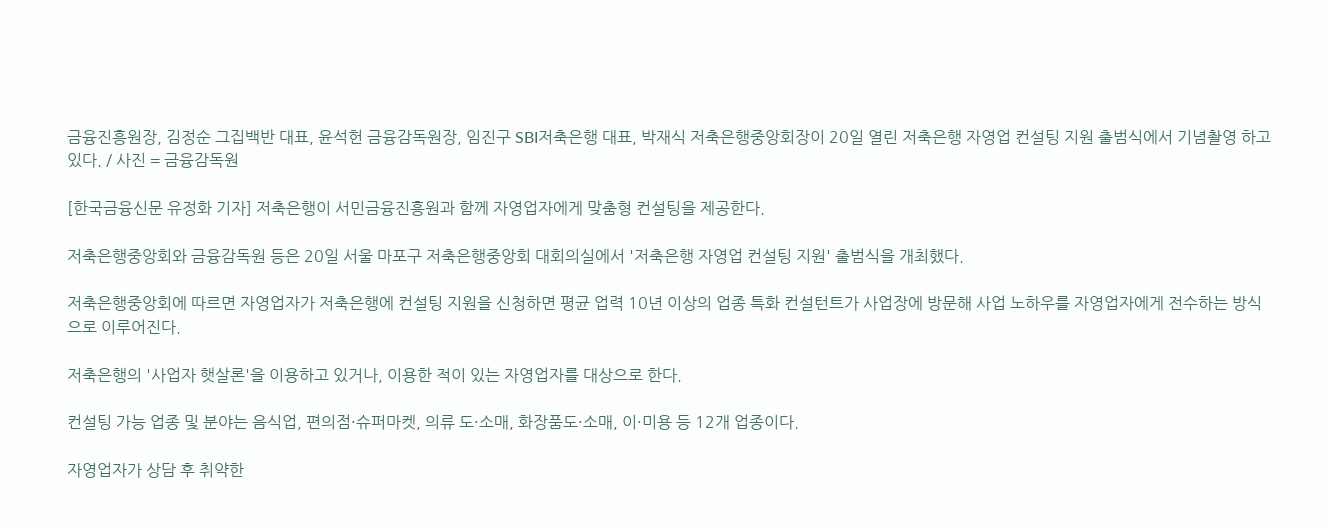금융진흥원장, 김정순 그집백반 대표, 윤석헌 금융감독원장, 임진구 SBI저축은행 대표, 박재식 저축은행중앙회장이 20일 열린 저축은행 자영업 컨설팅 지원 출범식에서 기념촬영 하고 있다. / 사진 = 금융감독원

[한국금융신문 유정화 기자] 저축은행이 서민금융진흥원과 함께 자영업자에게 맞춤형 컨설팅을 제공한다.

저축은행중앙회와 금융감독원 등은 20일 서울 마포구 저축은행중앙회 대회의실에서 '저축은행 자영업 컨설팅 지원' 출범식을 개최했다.

저축은행중앙회에 따르면 자영업자가 저축은행에 컨설팅 지원을 신청하면 평균 업력 10년 이상의 업종 특화 컨설턴트가 사업장에 방문해 사업 노하우를 자영업자에게 전수하는 방식으로 이루어진다.

저축은행의 '사업자 햇살론'을 이용하고 있거나, 이용한 적이 있는 자영업자를 대상으로 한다.

컨설팅 가능 업종 및 분야는 음식업, 편의점·슈퍼마켓, 의류 도·소매, 화장품도·소매, 이·미용 등 12개 업종이다.

자영업자가 상담 후 취약한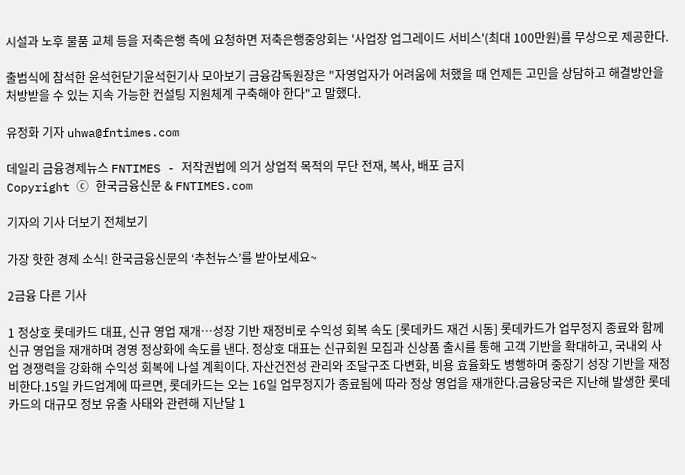시설과 노후 물품 교체 등을 저축은행 측에 요청하면 저축은행중앙회는 '사업장 업그레이드 서비스'(최대 100만원)를 무상으로 제공한다.

출범식에 참석한 윤석헌닫기윤석헌기사 모아보기 금융감독원장은 "자영업자가 어려움에 처했을 때 언제든 고민을 상담하고 해결방안을 처방받을 수 있는 지속 가능한 컨설팅 지원체계 구축해야 한다"고 말했다.

유정화 기자 uhwa@fntimes.com

데일리 금융경제뉴스 FNTIMES - 저작권법에 의거 상업적 목적의 무단 전재, 복사, 배포 금지
Copyright ⓒ 한국금융신문 & FNTIMES.com

기자의 기사 더보기 전체보기

가장 핫한 경제 소식! 한국금융신문의 ‘추천뉴스’를 받아보세요~

2금융 다른 기사

1 정상호 롯데카드 대표, 신규 영업 재개…성장 기반 재정비로 수익성 회복 속도 [롯데카드 재건 시동] 롯데카드가 업무정지 종료와 함께 신규 영업을 재개하며 경영 정상화에 속도를 낸다. 정상호 대표는 신규회원 모집과 신상품 출시를 통해 고객 기반을 확대하고, 국내외 사업 경쟁력을 강화해 수익성 회복에 나설 계획이다. 자산건전성 관리와 조달구조 다변화, 비용 효율화도 병행하며 중장기 성장 기반을 재정비한다.15일 카드업계에 따르면, 롯데카드는 오는 16일 업무정지가 종료됨에 따라 정상 영업을 재개한다.금융당국은 지난해 발생한 롯데카드의 대규모 정보 유출 사태와 관련해 지난달 1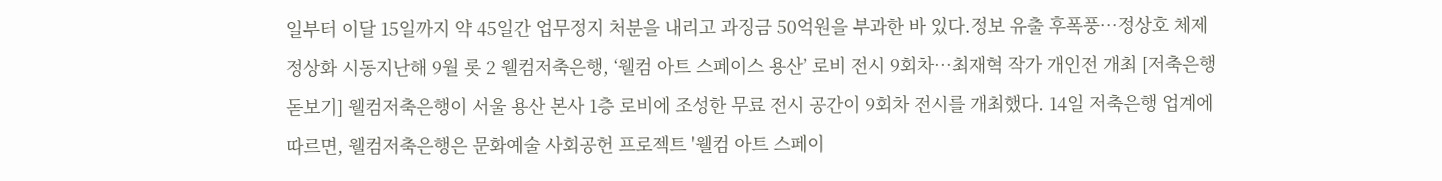일부터 이달 15일까지 약 45일간 업무정지 처분을 내리고 과징금 50억원을 부과한 바 있다.정보 유출 후폭풍…정상호 체제 정상화 시동지난해 9월 롯 2 웰컴저축은행, ‘웰컴 아트 스페이스 용산’ 로비 전시 9회차…최재혁 작가 개인전 개최 [저축은행 돋보기] 웰컴저축은행이 서울 용산 본사 1층 로비에 조성한 무료 전시 공간이 9회차 전시를 개최했다. 14일 저축은행 업계에 따르면, 웰컴저축은행은 문화예술 사회공헌 프로젝트 '웰컴 아트 스페이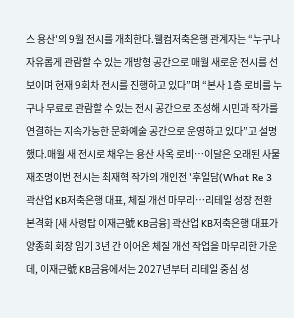스 용산'의 9월 전시를 개최한다.웰컴저축은행 관계자는 “누구나 자유롭게 관람할 수 있는 개방형 공간으로 매월 새로운 전시를 선보이며 현재 9회차 전시를 진행하고 있다”며 “본사 1층 로비를 누구나 무료로 관람할 수 있는 전시 공간으로 조성해 시민과 작가를 연결하는 지속가능한 문화예술 공간으로 운영하고 있다”고 설명했다.매월 새 전시로 채우는 용산 사옥 로비…이달은 오래된 사물 재조명이번 전시는 최재혁 작가의 개인전 '후일담(What Re 3 곽산업 KB저축은행 대표, 체질 개선 마무리…리테일 성장 전환 본격화 [새 사령탑 이재근號 KB금융] 곽산업 KB저축은행 대표가 양종희 회장 임기 3년 간 이어온 체질 개선 작업을 마무리한 가운데, 이재근號 KB금융에서는 2027년부터 리테일 중심 성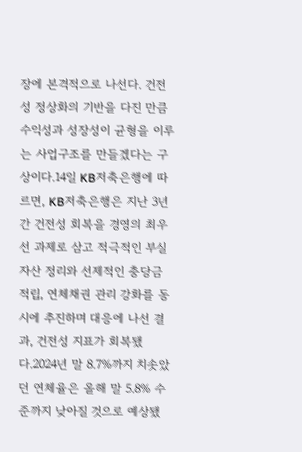장에 본격적으로 나선다. 건전성 정상화의 기반을 다진 만큼 수익성과 성장성이 균형을 이루는 사업구조를 만들겠다는 구상이다.14일 KB저축은행에 따르면, KB저축은행은 지난 3년간 건전성 회복을 경영의 최우선 과제로 삼고 적극적인 부실자산 정리와 선제적인 충당금 적립, 연체채권 관리 강화를 동시에 추진하며 대응에 나선 결과, 건전성 지표가 회복됐다.2024년 말 8.7%까지 치솟았던 연체율은 올해 말 5.8% 수준까지 낮아질 것으로 예상됐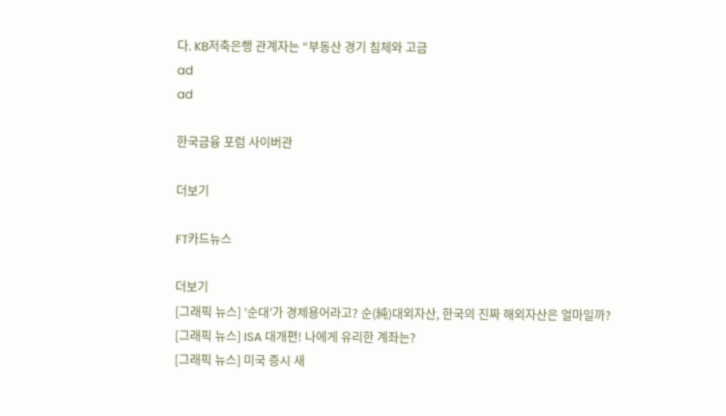다. KB저축은행 관계자는 “부동산 경기 침체와 고금
ad
ad

한국금융 포럼 사이버관

더보기

FT카드뉴스

더보기
[그래픽 뉴스] ‘순대’가 경제용어라고? 순(純)대외자산, 한국의 진짜 해외자산은 얼마일까?
[그래픽 뉴스] ISA 대개편! 나에게 유리한 계좌는?
[그래픽 뉴스] 미국 증시 새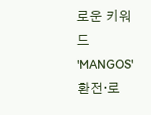로운 키워드 'MANGOS'
환전·로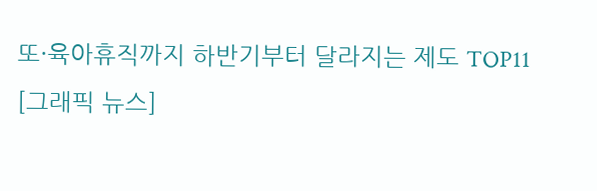또·육아휴직까지 하반기부터 달라지는 제도 TOP11
[그래픽 뉴스]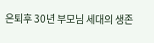은퇴후 30년 부모님 세대의 생존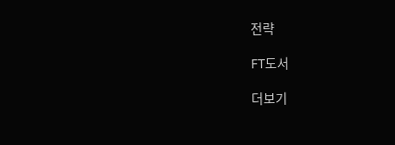전략

FT도서

더보기